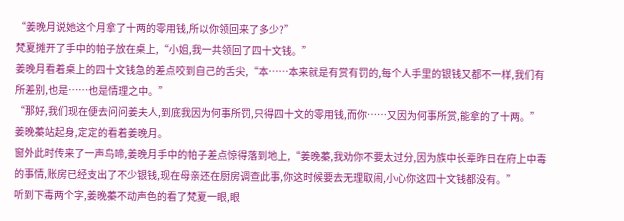“姜晚月说她这个月拿了十两的零用钱,所以你领回来了多少?”
梵夏摊开了手中的帕子放在桌上,“小姐,我一共领回了四十文钱。”
姜晚月看着桌上的四十文钱急的差点咬到自己的舌尖,“本……本来就是有赏有罚的,每个人手里的银钱又都不一样,我们有所差别,也是……也是情理之中。”
“那好,我们现在便去问问姜夫人,到底我因为何事所罚,只得四十文的零用钱,而你……又因为何事所赏,能拿的了十两。”姜晚蓁站起身,定定的看着姜晚月。
窗外此时传来了一声鸟啼,姜晚月手中的帕子差点惊得落到地上,“姜晚蓁,我劝你不要太过分,因为族中长辈昨日在府上中毒的事情,账房已经支出了不少银钱,现在母亲还在厨房调查此事,你这时候要去无理取闹,小心你这四十文钱都没有。”
听到下毒两个字,姜晚蓁不动声色的看了梵夏一眼,眼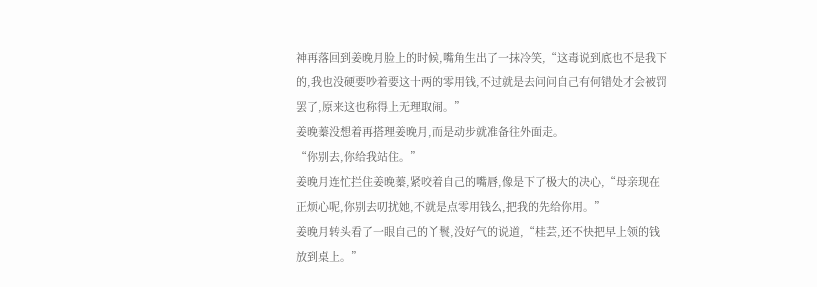神再落回到姜晚月脸上的时候,嘴角生出了一抹冷笑,“这毒说到底也不是我下的,我也没硬要吵着要这十两的零用钱,不过就是去问问自己有何错处才会被罚罢了,原来这也称得上无理取闹。”
姜晚蓁没想着再搭理姜晚月,而是动步就准备往外面走。
“你别去,你给我站住。”
姜晚月连忙拦住姜晚蓁,紧咬着自己的嘴唇,像是下了极大的决心,“母亲现在正烦心呢,你别去叨扰她,不就是点零用钱么,把我的先给你用。”
姜晚月转头看了一眼自己的丫鬟,没好气的说道,“桂芸,还不快把早上领的钱放到桌上。”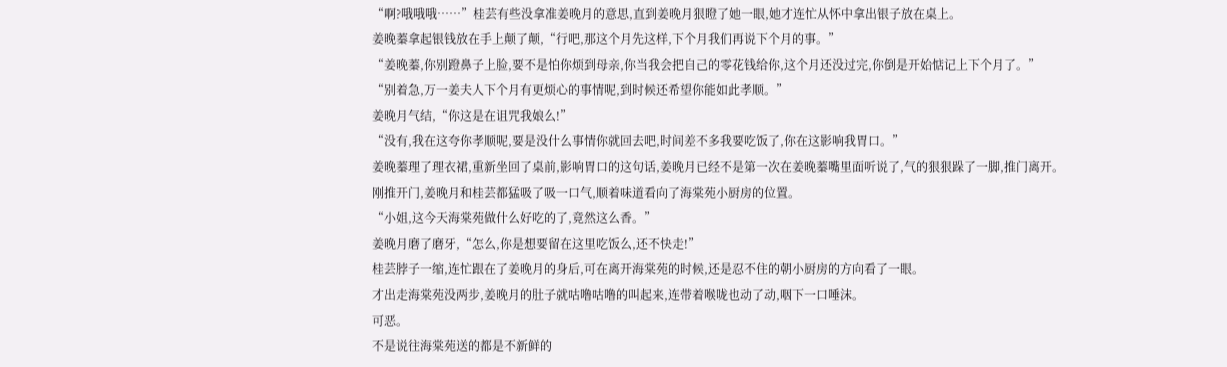“啊?哦哦哦……”桂芸有些没拿准姜晚月的意思,直到姜晚月狠瞪了她一眼,她才连忙从怀中拿出银子放在桌上。
姜晚蓁拿起银钱放在手上颠了颠,“行吧,那这个月先这样,下个月我们再说下个月的事。”
“姜晚蓁,你别蹬鼻子上脸,要不是怕你烦到母亲,你当我会把自己的零花钱给你,这个月还没过完,你倒是开始惦记上下个月了。”
“别着急,万一姜夫人下个月有更烦心的事情呢,到时候还希望你能如此孝顺。”
姜晚月气结,“你这是在诅咒我娘么!”
“没有,我在这夸你孝顺呢,要是没什么事情你就回去吧,时间差不多我要吃饭了,你在这影响我胃口。”
姜晚蓁理了理衣裙,重新坐回了桌前,影响胃口的这句话,姜晚月已经不是第一次在姜晚蓁嘴里面听说了,气的狠狠跺了一脚,推门离开。
刚推开门,姜晚月和桂芸都猛吸了吸一口气,顺着味道看向了海棠苑小厨房的位置。
“小姐,这今天海棠苑做什么好吃的了,竟然这么香。”
姜晚月磨了磨牙,“怎么,你是想要留在这里吃饭么,还不快走!”
桂芸脖子一缩,连忙跟在了姜晚月的身后,可在离开海棠苑的时候,还是忍不住的朝小厨房的方向看了一眼。
才出走海棠苑没两步,姜晚月的肚子就咕噜咕噜的叫起来,连带着喉咙也动了动,咽下一口唾沫。
可恶。
不是说往海棠苑送的都是不新鲜的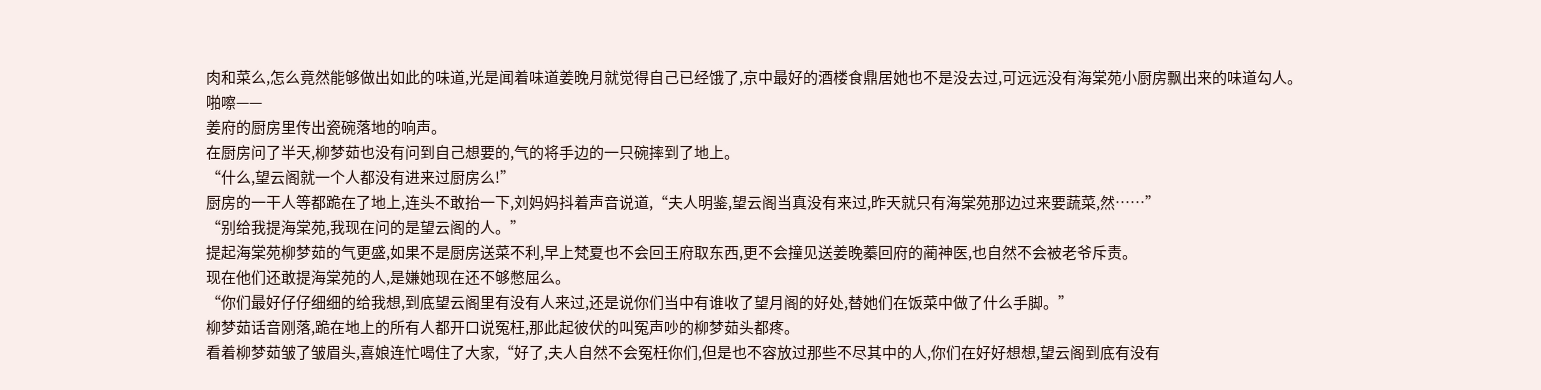肉和菜么,怎么竟然能够做出如此的味道,光是闻着味道姜晚月就觉得自己已经饿了,京中最好的酒楼食鼎居她也不是没去过,可远远没有海棠苑小厨房飘出来的味道勾人。
啪嚓——
姜府的厨房里传出瓷碗落地的响声。
在厨房问了半天,柳梦茹也没有问到自己想要的,气的将手边的一只碗摔到了地上。
“什么,望云阁就一个人都没有进来过厨房么!”
厨房的一干人等都跪在了地上,连头不敢抬一下,刘妈妈抖着声音说道,“夫人明鉴,望云阁当真没有来过,昨天就只有海棠苑那边过来要蔬菜,然……”
“别给我提海棠苑,我现在问的是望云阁的人。”
提起海棠苑柳梦茹的气更盛,如果不是厨房送菜不利,早上梵夏也不会回王府取东西,更不会撞见送姜晚蓁回府的蔺神医,也自然不会被老爷斥责。
现在他们还敢提海棠苑的人,是嫌她现在还不够憋屈么。
“你们最好仔仔细细的给我想,到底望云阁里有没有人来过,还是说你们当中有谁收了望月阁的好处,替她们在饭菜中做了什么手脚。”
柳梦茹话音刚落,跪在地上的所有人都开口说冤枉,那此起彼伏的叫冤声吵的柳梦茹头都疼。
看着柳梦茹皱了皱眉头,喜娘连忙喝住了大家,“好了,夫人自然不会冤枉你们,但是也不容放过那些不尽其中的人,你们在好好想想,望云阁到底有没有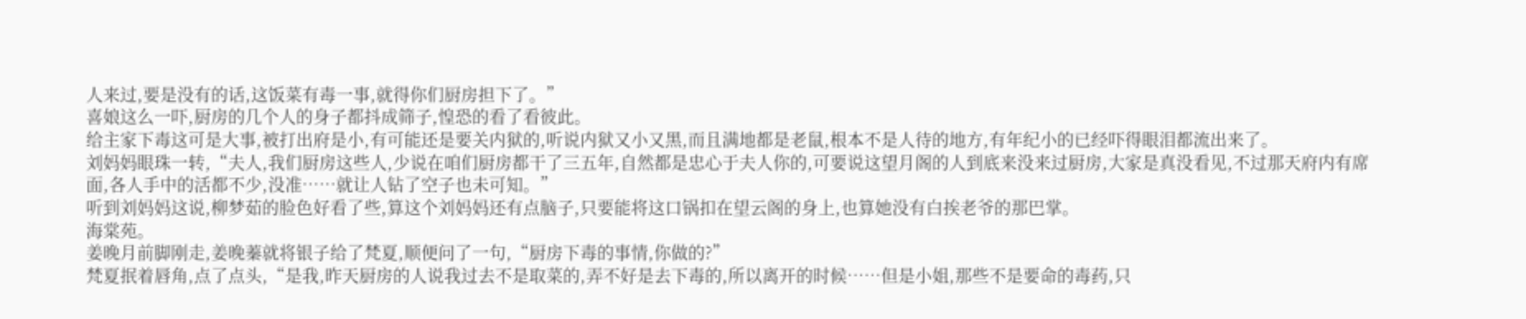人来过,要是没有的话,这饭菜有毒一事,就得你们厨房担下了。”
喜娘这么一吓,厨房的几个人的身子都抖成筛子,惶恐的看了看彼此。
给主家下毒这可是大事,被打出府是小,有可能还是要关内狱的,听说内狱又小又黑,而且满地都是老鼠,根本不是人待的地方,有年纪小的已经吓得眼泪都流出来了。
刘妈妈眼珠一转,“夫人,我们厨房这些人,少说在咱们厨房都干了三五年,自然都是忠心于夫人你的,可要说这望月阁的人到底来没来过厨房,大家是真没看见,不过那天府内有席面,各人手中的活都不少,没准……就让人钻了空子也未可知。”
听到刘妈妈这说,柳梦茹的脸色好看了些,算这个刘妈妈还有点脑子,只要能将这口锅扣在望云阁的身上,也算她没有白挨老爷的那巴掌。
海棠苑。
姜晚月前脚刚走,姜晚蓁就将银子给了梵夏,顺便问了一句,“厨房下毒的事情,你做的?”
梵夏抿着唇角,点了点头,“是我,昨天厨房的人说我过去不是取菜的,弄不好是去下毒的,所以离开的时候……但是小姐,那些不是要命的毒药,只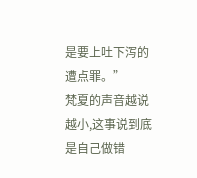是要上吐下泻的遭点罪。”
梵夏的声音越说越小,这事说到底是自己做错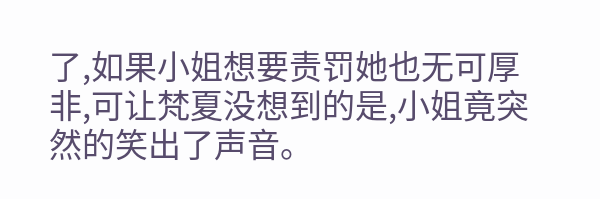了,如果小姐想要责罚她也无可厚非,可让梵夏没想到的是,小姐竟突然的笑出了声音。